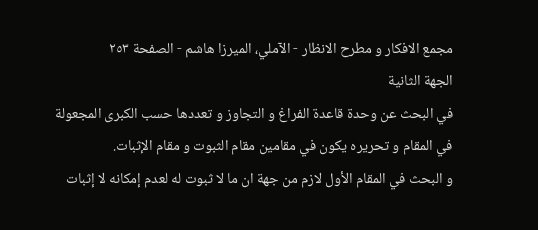مجمع الافكار و مطرح الانظار - الآملي، الميرزا هاشم - الصفحة ٢٥٣
الجهة الثانية
في البحث عن وحدة قاعدة الفراغ و التجاوز و تعددها حسب الكبرى المجعولة
في المقام و تحريره يكون في مقامين مقام الثبوت و مقام الإثبات.
و البحث في المقام الأول لازم من جهة ان ما لا ثبوت له لعدم إمكانه لا إثبات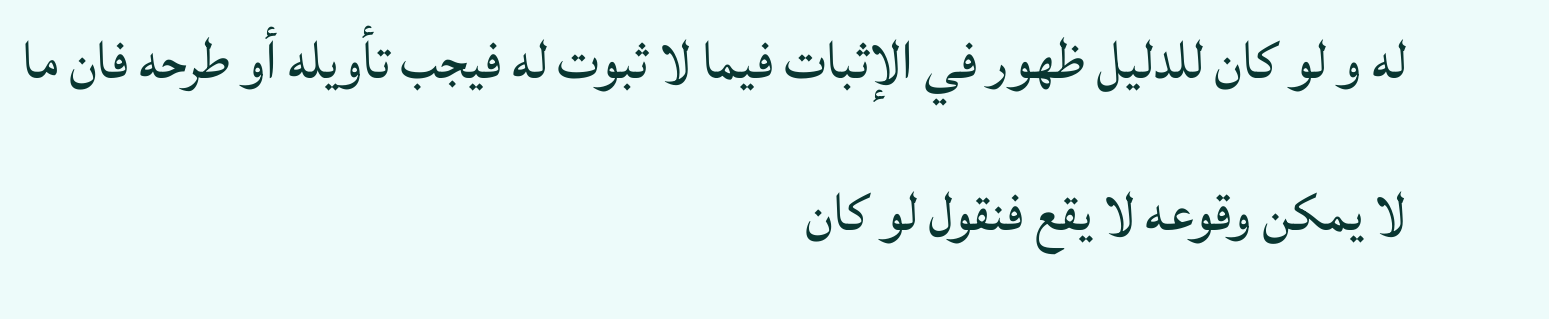له و لو كان للدليل ظهور في الإثبات فيما لا ثبوت له فيجب تأويله أو طرحه فان ما
لا يمكن وقوعه لا يقع فنقول لو كان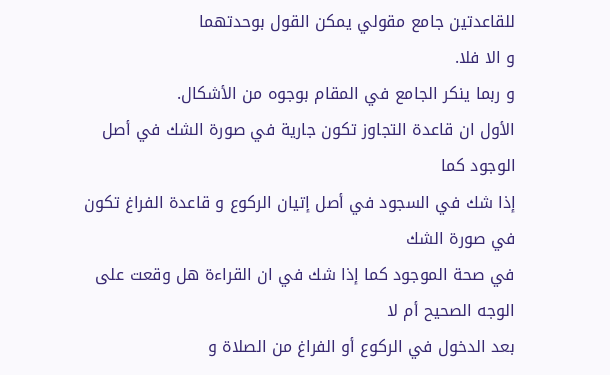للقاعدتين جامع مقولي يمكن القول بوحدتهما
و الا فلا.
و ربما ينكر الجامع في المقام بوجوه من الأشكال.
الأول ان قاعدة التجاوز تكون جارية في صورة الشك في أصل الوجود كما
إذا شك في السجود في أصل إتيان الركوع و قاعدة الفراغ تكون في صورة الشك
في صحة الموجود كما إذا شك في ان القراءة هل وقعت على الوجه الصحيح أم لا
بعد الدخول في الركوع أو الفراغ من الصلاة و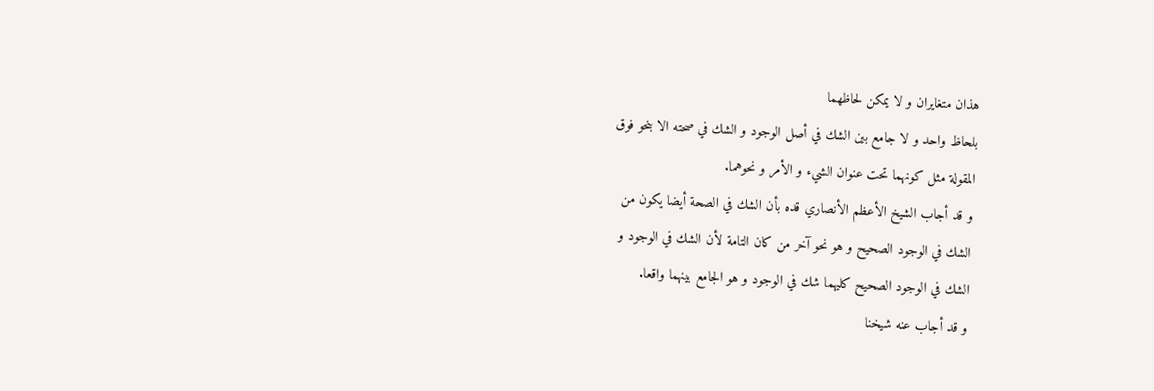هذان متغايران و لا يمكن لحاظهما
بلحاظ واحد و لا جامع بين الشك في أصل الوجود و الشك في صحته الا بنحو فوق
المقولة مثل كونهما تحت عنوان الشيء و الأمر و نحوهما.
و قد أجاب الشيخ الأعظم الأنصاري قده بأن الشك في الصحة أيضا يكون من
الشك في الوجود الصحيح و هو نحو آخر من كان التامة لأن الشك في الوجود و
الشك في الوجود الصحيح كليهما شك في الوجود و هو الجامع بينهما واقعا.
و قد أجاب عنه شيخنا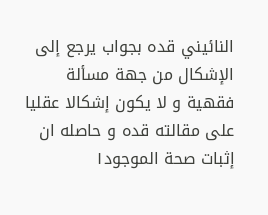النائيني قده بجواب يرجع إلى الإشكال من جهة مسألة
فقهية و لا يكون إشكالا عقليا على مقالته قده و حاصله ان إثبات صحة الموجود١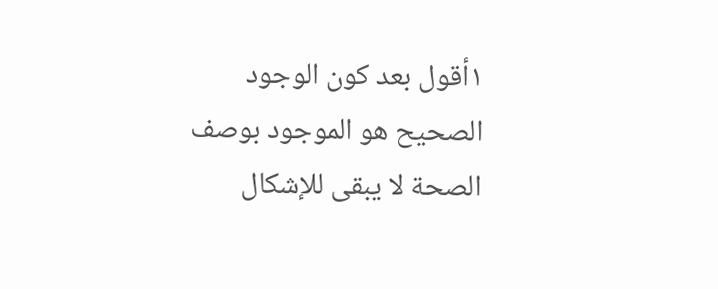١أقول بعد كون الوجود الصحيح هو الموجود بوصف الصحة لا يبقى للإشكال